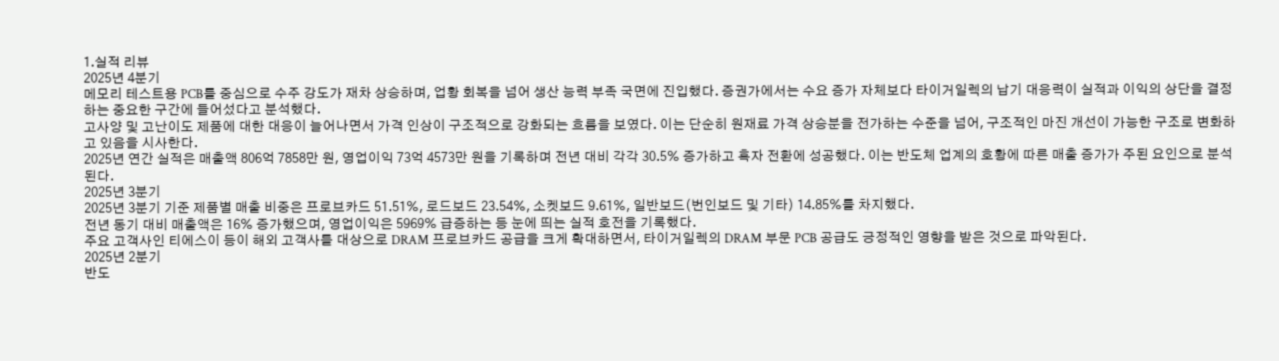1.실적 리뷰
2025년 4분기
메모리 테스트용 PCB를 중심으로 수주 강도가 재차 상승하며, 업황 회복을 넘어 생산 능력 부족 국면에 진입했다. 증권가에서는 수요 증가 자체보다 타이거일렉의 납기 대응력이 실적과 이익의 상단을 결정하는 중요한 구간에 들어섰다고 분석했다.
고사양 및 고난이도 제품에 대한 대응이 늘어나면서 가격 인상이 구조적으로 강화되는 흐름을 보였다. 이는 단순히 원재료 가격 상승분을 전가하는 수준을 넘어, 구조적인 마진 개선이 가능한 구조로 변화하고 있음을 시사한다.
2025년 연간 실적은 매출액 806억 7858만 원, 영업이익 73억 4573만 원을 기록하며 전년 대비 각각 30.5% 증가하고 흑자 전환에 성공했다. 이는 반도체 업계의 호황에 따른 매출 증가가 주된 요인으로 분석된다.
2025년 3분기
2025년 3분기 기준 제품별 매출 비중은 프로브카드 51.51%, 로드보드 23.54%, 소켓보드 9.61%, 일반보드(번인보드 및 기타) 14.85%를 차지했다.
전년 동기 대비 매출액은 16% 증가했으며, 영업이익은 5969% 급증하는 등 눈에 띄는 실적 호전을 기록했다.
주요 고객사인 티에스이 등이 해외 고객사를 대상으로 DRAM 프로브카드 공급을 크게 확대하면서, 타이거일렉의 DRAM 부문 PCB 공급도 긍정적인 영향을 받은 것으로 파악된다.
2025년 2분기
반도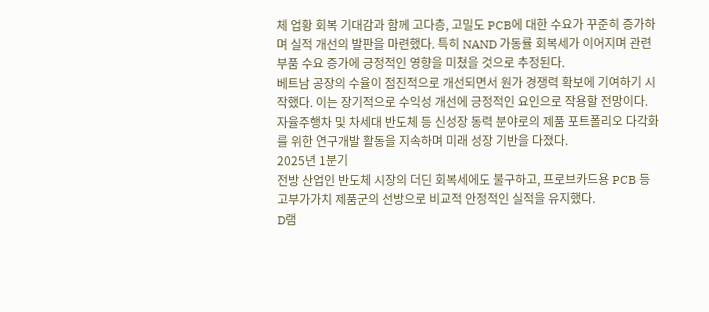체 업황 회복 기대감과 함께 고다층, 고밀도 PCB에 대한 수요가 꾸준히 증가하며 실적 개선의 발판을 마련했다. 특히 NAND 가동률 회복세가 이어지며 관련 부품 수요 증가에 긍정적인 영향을 미쳤을 것으로 추정된다.
베트남 공장의 수율이 점진적으로 개선되면서 원가 경쟁력 확보에 기여하기 시작했다. 이는 장기적으로 수익성 개선에 긍정적인 요인으로 작용할 전망이다.
자율주행차 및 차세대 반도체 등 신성장 동력 분야로의 제품 포트폴리오 다각화를 위한 연구개발 활동을 지속하며 미래 성장 기반을 다졌다.
2025년 1분기
전방 산업인 반도체 시장의 더딘 회복세에도 불구하고, 프로브카드용 PCB 등 고부가가치 제품군의 선방으로 비교적 안정적인 실적을 유지했다.
D램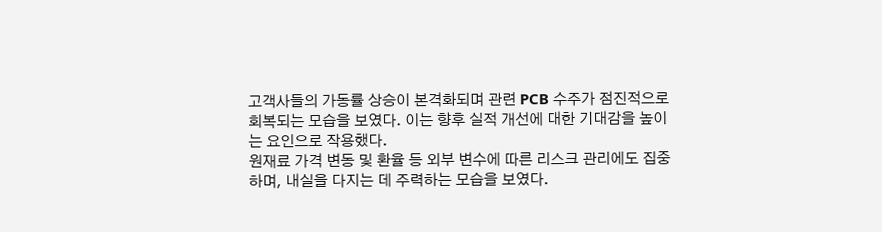고객사들의 가동률 상승이 본격화되며 관련 PCB 수주가 점진적으로 회복되는 모습을 보였다. 이는 향후 실적 개선에 대한 기대감을 높이는 요인으로 작용했다.
원재료 가격 변동 및 환율 등 외부 변수에 따른 리스크 관리에도 집중하며, 내실을 다지는 데 주력하는 모습을 보였다.